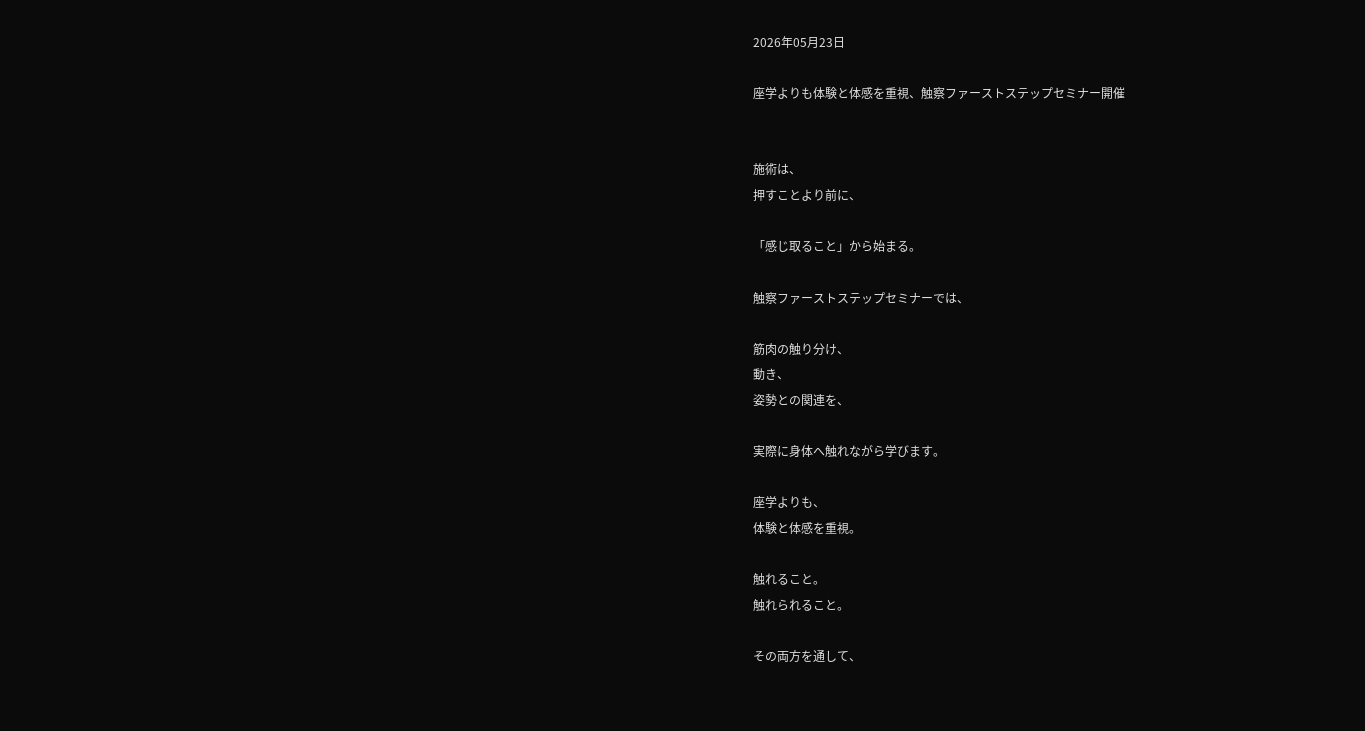2026年05月23日

座学よりも体験と体感を重視、触察ファーストステップセミナー開催


施術は、
押すことより前に、

「感じ取ること」から始まる。

触察ファーストステップセミナーでは、

筋肉の触り分け、
動き、
姿勢との関連を、

実際に身体へ触れながら学びます。

座学よりも、
体験と体感を重視。

触れること。
触れられること。

その両方を通して、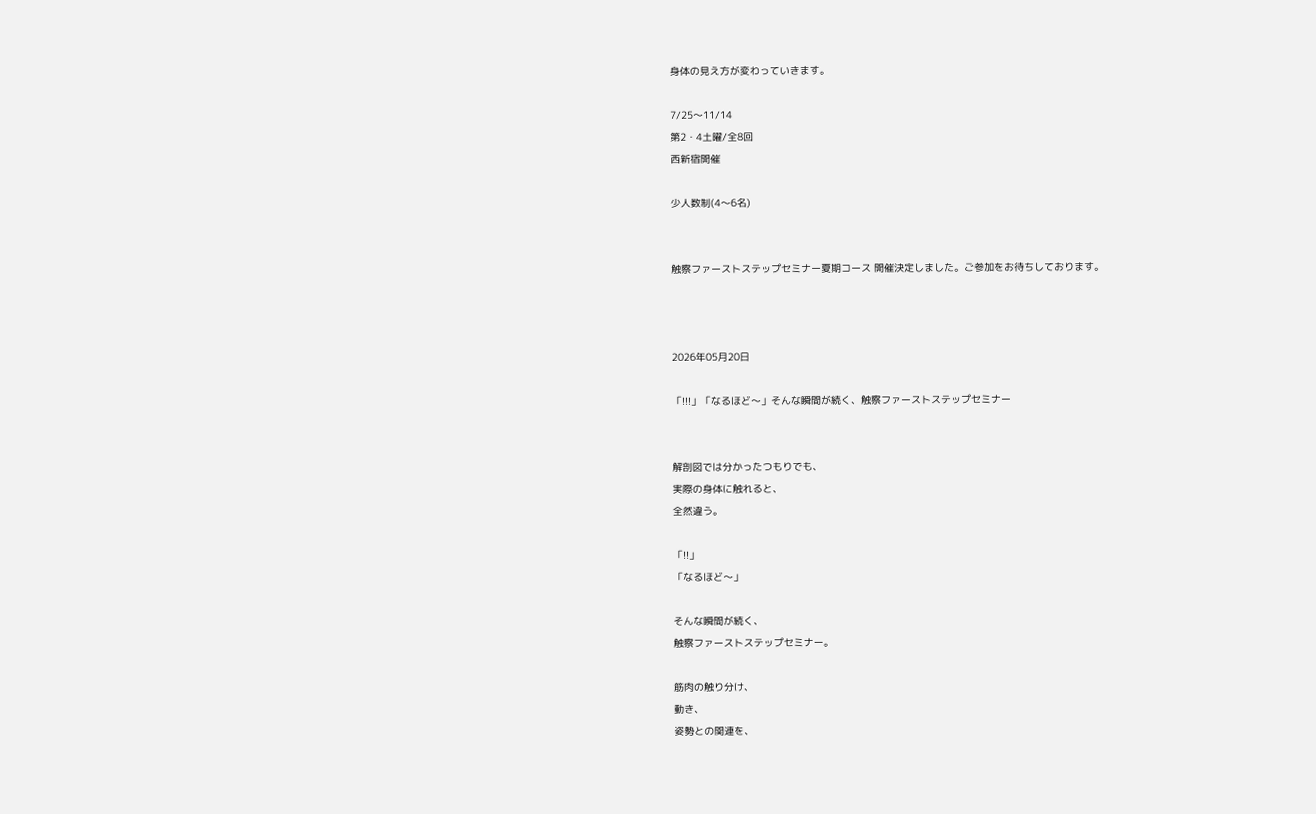身体の見え方が変わっていきます。

7/25〜11/14
第2・4土曜/全8回
西新宿開催

少人数制(4〜6名)


触察ファーストステップセミナー夏期コース 開催決定しました。ご参加をお待ちしております。



2026年05月20日

「!!!」「なるほど〜」そんな瞬間が続く、触察ファーストステップセミナー


解剖図では分かったつもりでも、
実際の身体に触れると、
全然違う。

「!!」
「なるほど〜」

そんな瞬間が続く、
触察ファーストステップセミナー。

筋肉の触り分け、
動き、
姿勢との関連を、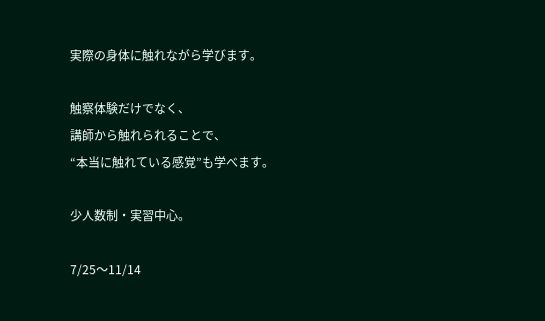実際の身体に触れながら学びます。

触察体験だけでなく、
講師から触れられることで、
“本当に触れている感覚”も学べます。

少人数制・実習中心。

7/25〜11/14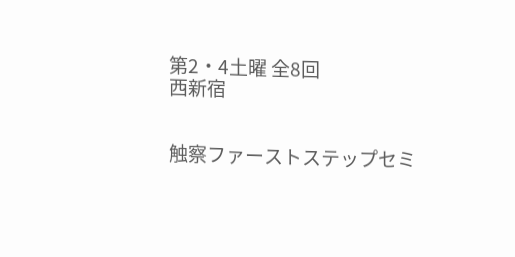第2・4土曜 全8回
西新宿


触察ファーストステップセミ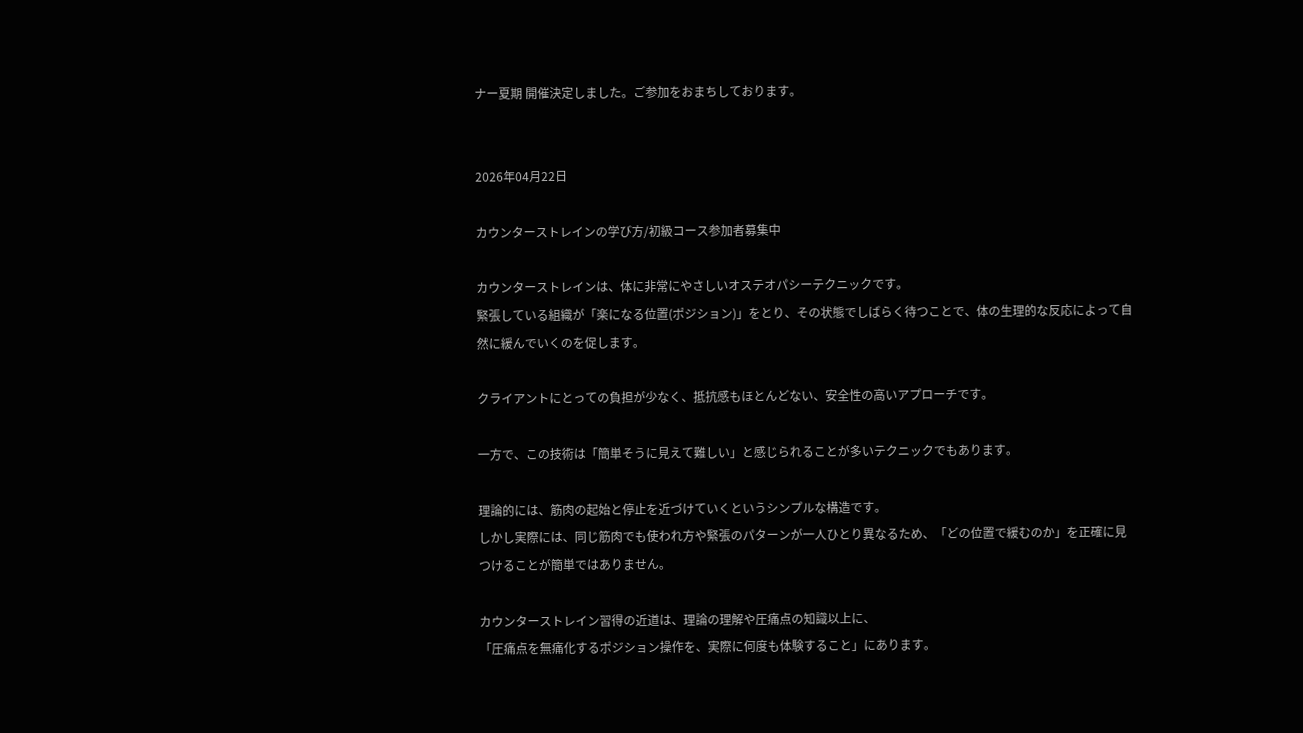ナー夏期 開催決定しました。ご参加をおまちしております。


2026年04月22日

カウンターストレインの学び方/初級コース参加者募集中

カウンターストレインは、体に非常にやさしいオステオパシーテクニックです。
緊張している組織が「楽になる位置(ポジション)」をとり、その状態でしばらく待つことで、体の生理的な反応によって自然に緩んでいくのを促します。

クライアントにとっての負担が少なく、抵抗感もほとんどない、安全性の高いアプローチです。

一方で、この技術は「簡単そうに見えて難しい」と感じられることが多いテクニックでもあります。

理論的には、筋肉の起始と停止を近づけていくというシンプルな構造です。
しかし実際には、同じ筋肉でも使われ方や緊張のパターンが一人ひとり異なるため、「どの位置で緩むのか」を正確に見つけることが簡単ではありません。

カウンターストレイン習得の近道は、理論の理解や圧痛点の知識以上に、
「圧痛点を無痛化するポジション操作を、実際に何度も体験すること」にあります。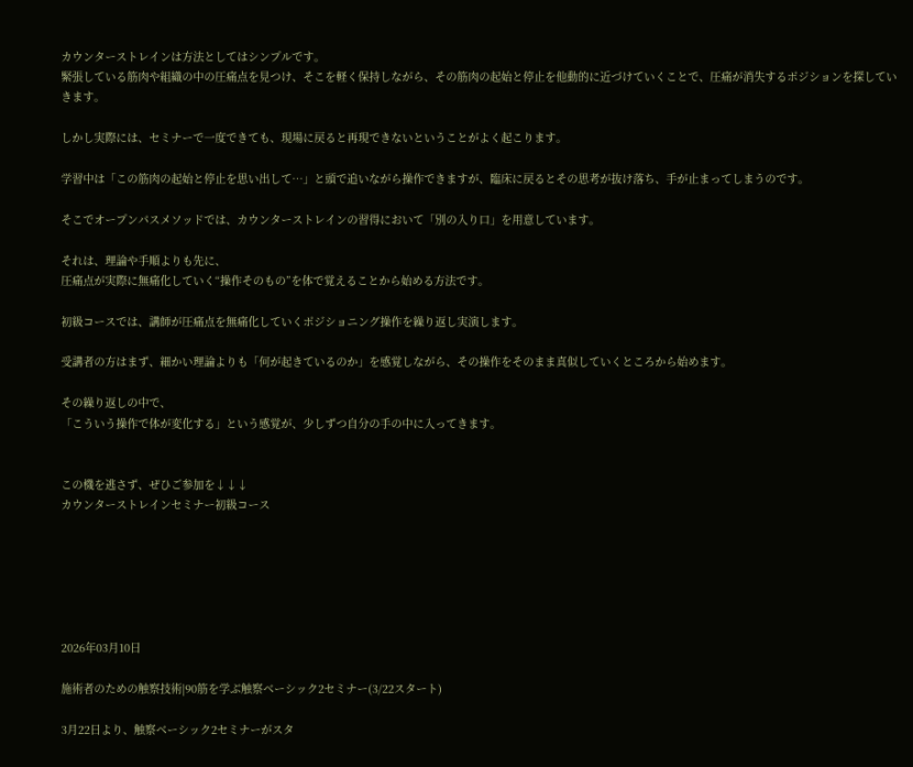カウンターストレインは方法としてはシンプルです。
緊張している筋肉や組織の中の圧痛点を見つけ、そこを軽く保持しながら、その筋肉の起始と停止を他動的に近づけていくことで、圧痛が消失するポジションを探していきます。

しかし実際には、セミナーで一度できても、現場に戻ると再現できないということがよく起こります。

学習中は「この筋肉の起始と停止を思い出して…」と頭で追いながら操作できますが、臨床に戻るとその思考が抜け落ち、手が止まってしまうのです。

そこでオープンパスメソッドでは、カウンターストレインの習得において「別の入り口」を用意しています。

それは、理論や手順よりも先に、
圧痛点が実際に無痛化していく“操作そのもの”を体で覚えることから始める方法です。

初級コースでは、講師が圧痛点を無痛化していくポジショニング操作を繰り返し実演します。

受講者の方はまず、細かい理論よりも「何が起きているのか」を感覚しながら、その操作をそのまま真似していくところから始めます。

その繰り返しの中で、
「こういう操作で体が変化する」という感覚が、少しずつ自分の手の中に入ってきます。


この機を逃さず、ぜひご参加を↓↓↓
カウンターストレインセミナー初級コース






2026年03月10日

施術者のための触察技術|90筋を学ぶ触察ベーシック2セミナー(3/22スタート)

3月22日より、触察ベーシック2セミナーがスタ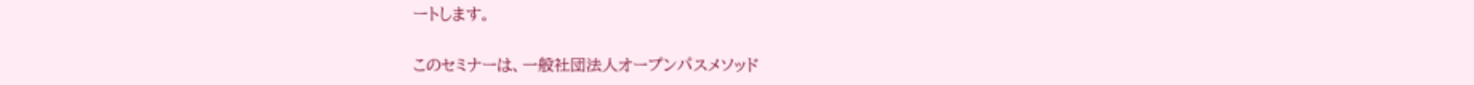ートします。

このセミナーは、一般社団法人オープンパスメソッド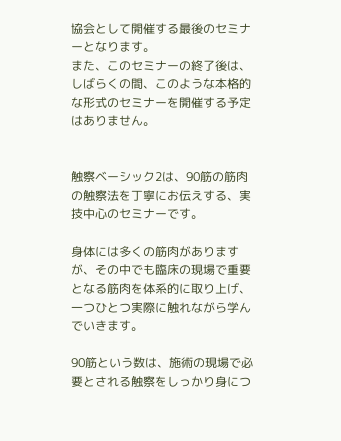協会として開催する最後のセミナーとなります。
また、このセミナーの終了後は、しばらくの間、このような本格的な形式のセミナーを開催する予定はありません。


触察ベーシック2は、90筋の筋肉の触察法を丁寧にお伝えする、実技中心のセミナーです。

身体には多くの筋肉がありますが、その中でも臨床の現場で重要となる筋肉を体系的に取り上げ、一つひとつ実際に触れながら学んでいきます。

90筋という数は、施術の現場で必要とされる触察をしっかり身につ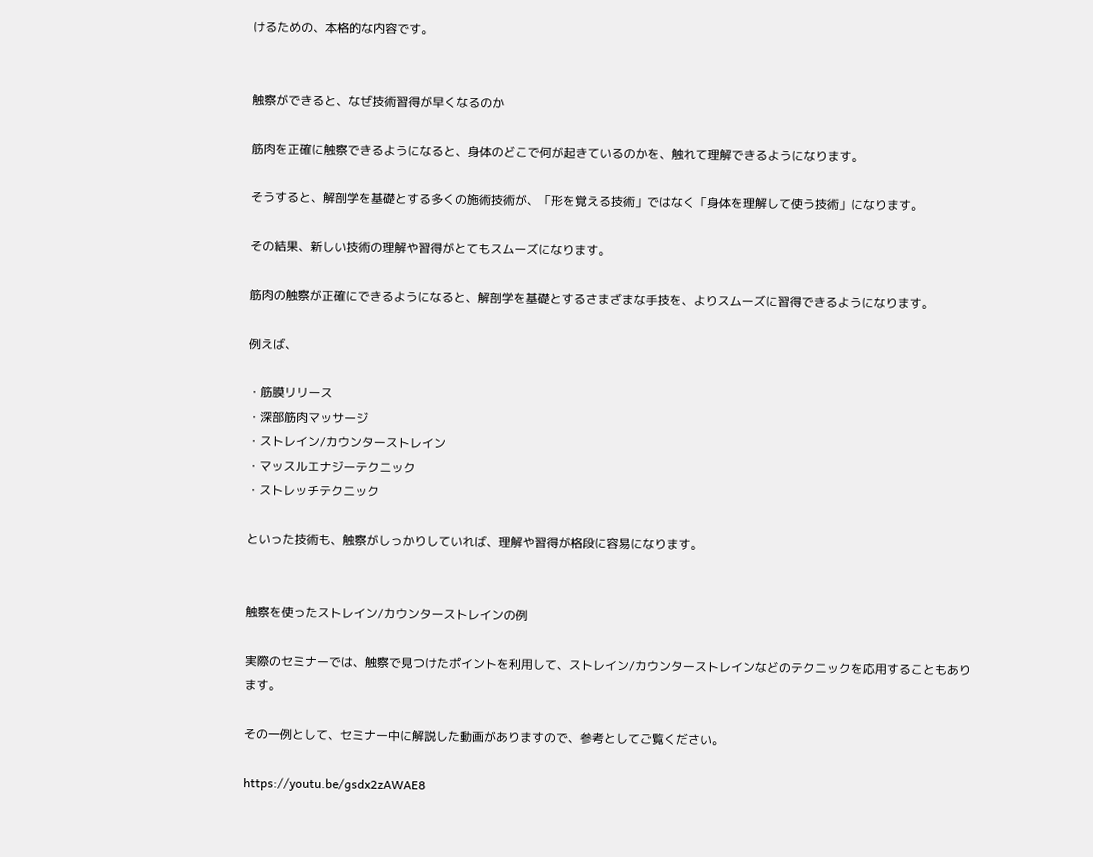けるための、本格的な内容です。


触察ができると、なぜ技術習得が早くなるのか

筋肉を正確に触察できるようになると、身体のどこで何が起きているのかを、触れて理解できるようになります。

そうすると、解剖学を基礎とする多くの施術技術が、「形を覚える技術」ではなく「身体を理解して使う技術」になります。

その結果、新しい技術の理解や習得がとてもスムーズになります。

筋肉の触察が正確にできるようになると、解剖学を基礎とするさまざまな手技を、よりスムーズに習得できるようになります。

例えば、

・筋膜リリース
・深部筋肉マッサージ
・ストレイン/カウンターストレイン
・マッスルエナジーテクニック
・ストレッチテクニック

といった技術も、触察がしっかりしていれば、理解や習得が格段に容易になります。


触察を使ったストレイン/カウンターストレインの例

実際のセミナーでは、触察で見つけたポイントを利用して、ストレイン/カウンターストレインなどのテクニックを応用することもあります。

その一例として、セミナー中に解説した動画がありますので、参考としてご覧ください。

https://youtu.be/gsdx2zAWAE8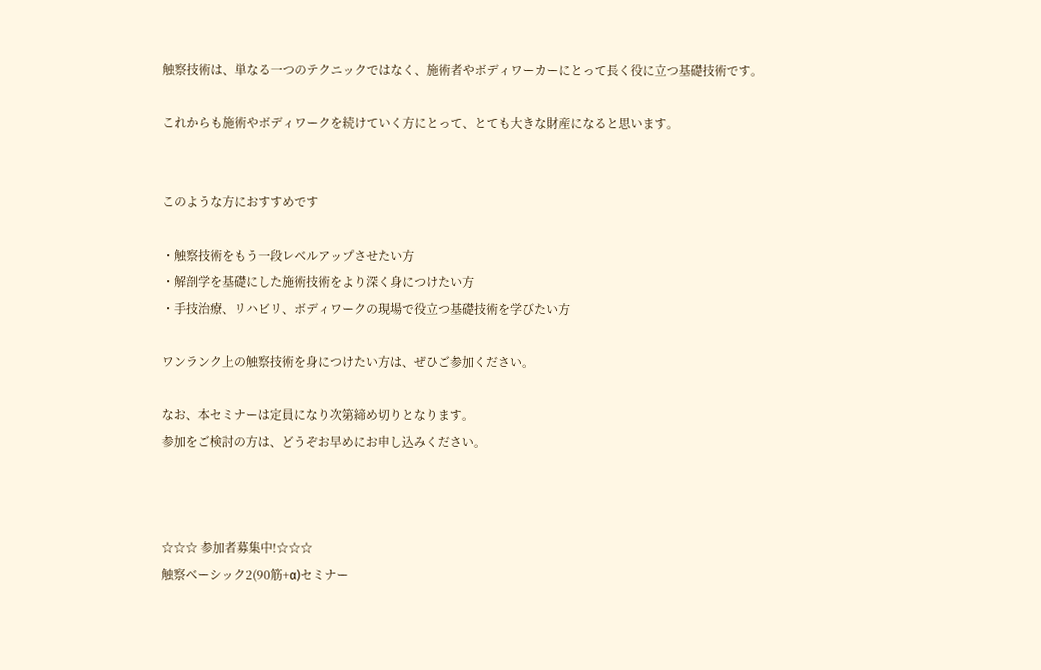触察技術は、単なる一つのテクニックではなく、施術者やボディワーカーにとって長く役に立つ基礎技術です。

これからも施術やボディワークを続けていく方にとって、とても大きな財産になると思います。


このような方におすすめです

・触察技術をもう一段レベルアップさせたい方
・解剖学を基礎にした施術技術をより深く身につけたい方
・手技治療、リハビリ、ボディワークの現場で役立つ基礎技術を学びたい方

ワンランク上の触察技術を身につけたい方は、ぜひご参加ください。

なお、本セミナーは定員になり次第締め切りとなります。
参加をご検討の方は、どうぞお早めにお申し込みください。



☆☆☆ 参加者募集中!☆☆☆
触察ベーシック2(90筋+α)セミナー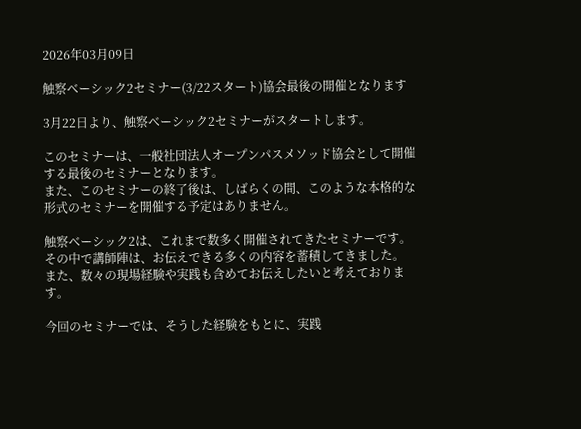2026年03月09日

触察ベーシック2セミナー(3/22スタート)協会最後の開催となります

3月22日より、触察ベーシック2セミナーがスタートします。

このセミナーは、一般社団法人オープンパスメソッド協会として開催する最後のセミナーとなります。
また、このセミナーの終了後は、しばらくの間、このような本格的な形式のセミナーを開催する予定はありません。

触察ベーシック2は、これまで数多く開催されてきたセミナーです。
その中で講師陣は、お伝えできる多くの内容を蓄積してきました。
また、数々の現場経験や実践も含めてお伝えしたいと考えております。

今回のセミナーでは、そうした経験をもとに、実践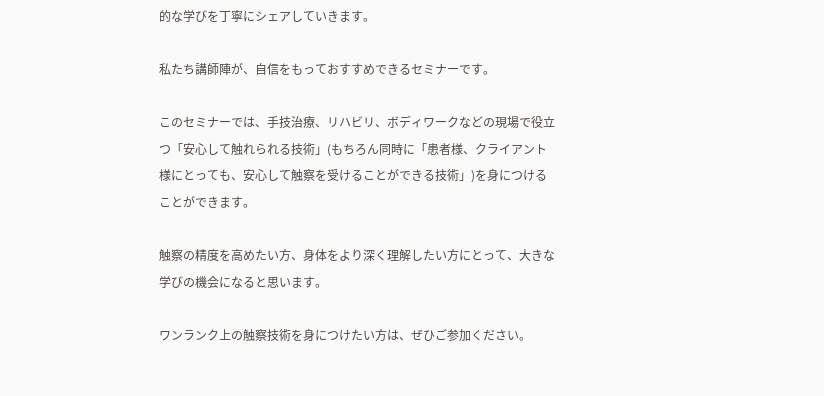的な学びを丁寧にシェアしていきます。

私たち講師陣が、自信をもっておすすめできるセミナーです。

このセミナーでは、手技治療、リハビリ、ボディワークなどの現場で役立つ「安心して触れられる技術」(もちろん同時に「患者様、クライアント様にとっても、安心して触察を受けることができる技術」)を身につけることができます。

触察の精度を高めたい方、身体をより深く理解したい方にとって、大きな学びの機会になると思います。

ワンランク上の触察技術を身につけたい方は、ぜひご参加ください。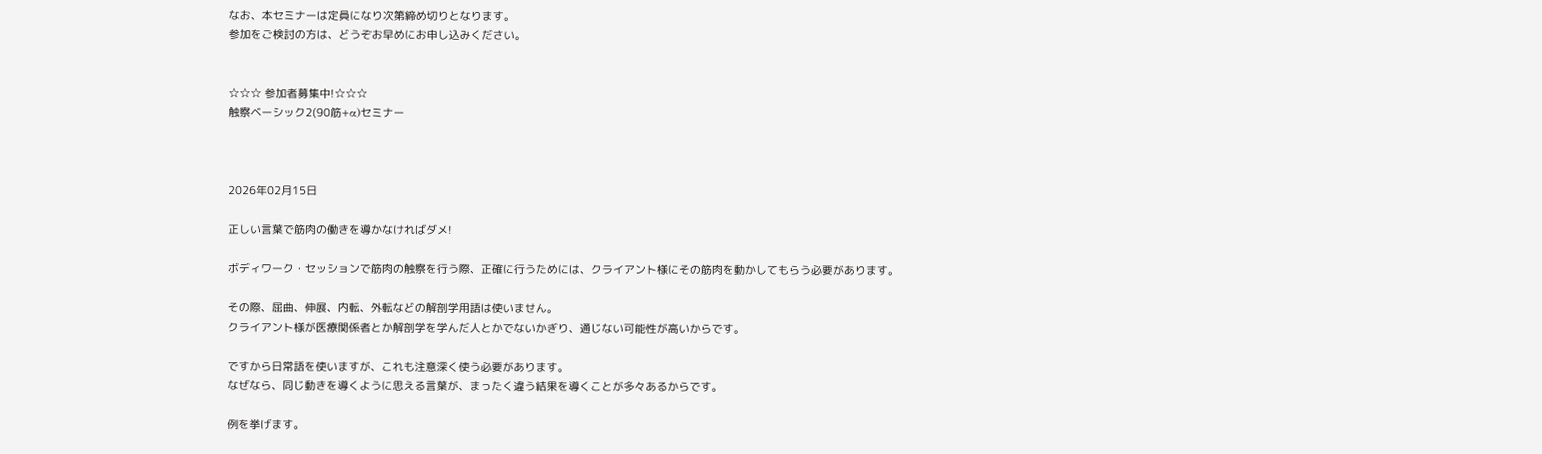なお、本セミナーは定員になり次第締め切りとなります。
参加をご検討の方は、どうぞお早めにお申し込みください。


☆☆☆ 参加者募集中!☆☆☆
触察ベーシック2(90筋+α)セミナー



2026年02月15日

正しい言葉で筋肉の働きを導かなければダメ!

ボディワーク・セッションで筋肉の触察を行う際、正確に行うためには、クライアント様にその筋肉を動かしてもらう必要があります。

その際、屈曲、伸展、内転、外転などの解剖学用語は使いません。
クライアント様が医療関係者とか解剖学を学んだ人とかでないかぎり、通じない可能性が高いからです。

ですから日常語を使いますが、これも注意深く使う必要があります。
なぜなら、同じ動きを導くように思える言葉が、まったく違う結果を導くことが多々あるからです。

例を挙げます。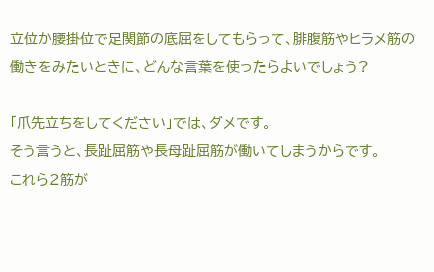立位か腰掛位で足関節の底屈をしてもらって、腓腹筋やヒラメ筋の働きをみたいときに、どんな言葉を使ったらよいでしょう?

「爪先立ちをしてください」では、ダメです。
そう言うと、長趾屈筋や長母趾屈筋が働いてしまうからです。
これら2筋が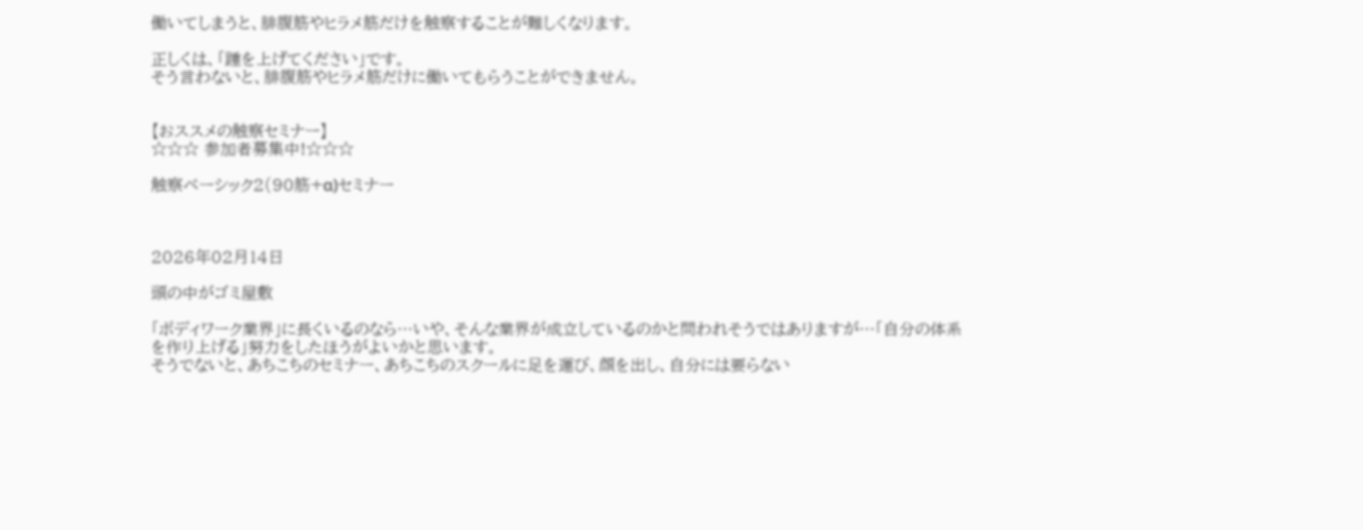働いてしまうと、腓腹筋やヒラメ筋だけを触察することが難しくなります。

正しくは、「踵を上げてください」です。
そう言わないと、腓腹筋やヒラメ筋だけに働いてもらうことができません。


【おススメの触察セミナー】
☆☆☆ 参加者募集中!☆☆☆

触察ベーシック2(90筋+α)セミナー



2026年02月14日

頭の中がゴミ屋敷

「ボディワーク業界」に長くいるのなら…いや、そんな業界が成立しているのかと問われそうではありますが…「自分の体系を作り上げる」努力をしたほうがよいかと思います。
そうでないと、あちこちのセミナー、あちこちのスクールに足を運び、顔を出し、自分には要らない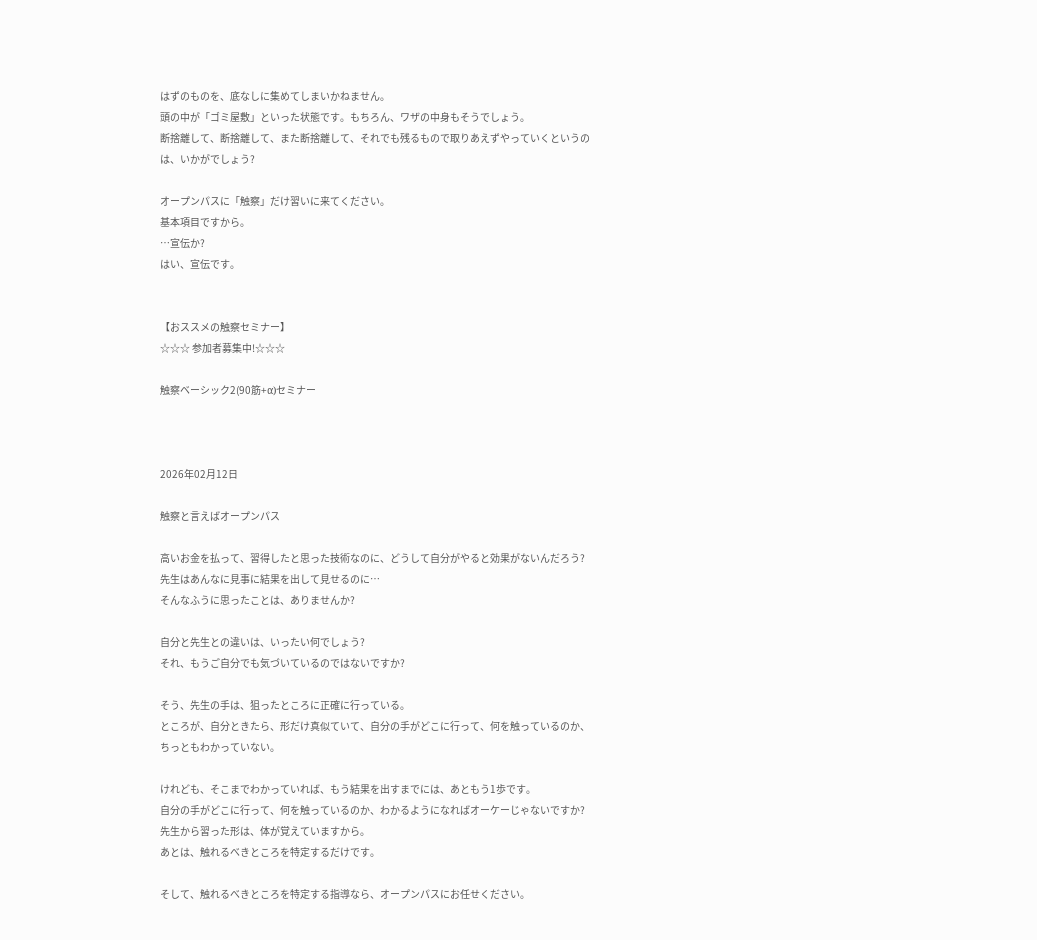はずのものを、底なしに集めてしまいかねません。
頭の中が「ゴミ屋敷」といった状態です。もちろん、ワザの中身もそうでしょう。
断捨離して、断捨離して、また断捨離して、それでも残るもので取りあえずやっていくというのは、いかがでしょう?

オープンパスに「触察」だけ習いに来てください。
基本項目ですから。
…宣伝か?
はい、宣伝です。


【おススメの触察セミナー】
☆☆☆ 参加者募集中!☆☆☆

触察ベーシック2(90筋+α)セミナー



2026年02月12日

触察と言えばオープンパス

高いお金を払って、習得したと思った技術なのに、どうして自分がやると効果がないんだろう?
先生はあんなに見事に結果を出して見せるのに…
そんなふうに思ったことは、ありませんか?

自分と先生との違いは、いったい何でしょう?
それ、もうご自分でも気づいているのではないですか?

そう、先生の手は、狙ったところに正確に行っている。
ところが、自分ときたら、形だけ真似ていて、自分の手がどこに行って、何を触っているのか、ちっともわかっていない。

けれども、そこまでわかっていれば、もう結果を出すまでには、あともう1歩です。
自分の手がどこに行って、何を触っているのか、わかるようになればオーケーじゃないですか?
先生から習った形は、体が覚えていますから。
あとは、触れるべきところを特定するだけです。

そして、触れるべきところを特定する指導なら、オープンパスにお任せください。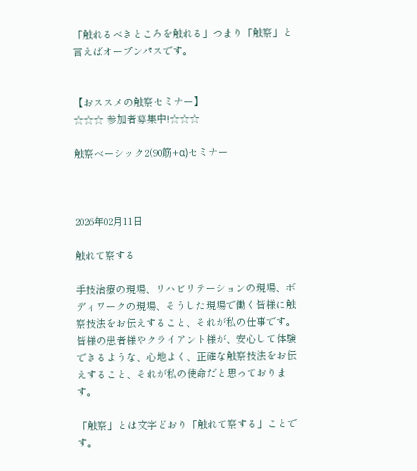「触れるべきところを触れる」つまり「触察」と言えばオープンパスです。


【おススメの触察セミナー】
☆☆☆ 参加者募集中!☆☆☆

触察ベーシック2(90筋+α)セミナー



2026年02月11日

触れて察する

手技治療の現場、リハビリテーションの現場、ボディワークの現場、そうした現場で働く皆様に触察技法をお伝えすること、それが私の仕事です。
皆様の患者様やクライアント様が、安心して体験できるような、心地よく、正確な触察技法をお伝えすること、それが私の使命だと思っております。

「触察」とは文字どおり「触れて察する」ことです。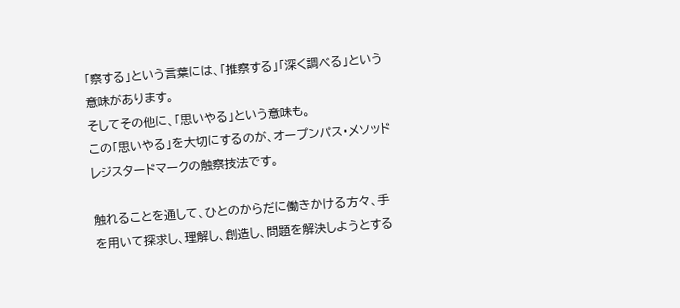「察する」という言葉には、「推察する」「深く調べる」という意味があります。
そしてその他に、「思いやる」という意味も。
この「思いやる」を大切にするのが、オープンパス・メソッドレジスタードマークの触察技法です。

触れることを通して、ひとのからだに働きかける方々、手を用いて探求し、理解し、創造し、問題を解決しようとする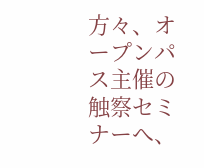方々、オープンパス主催の触察セミナーへ、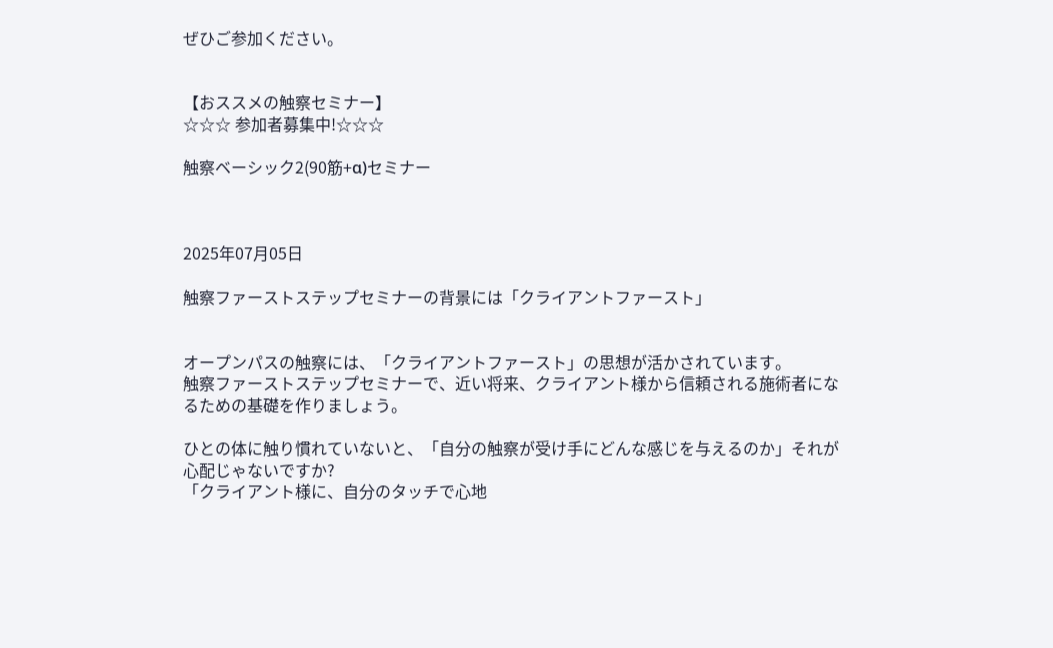ぜひご参加ください。


【おススメの触察セミナー】
☆☆☆ 参加者募集中!☆☆☆

触察ベーシック2(90筋+α)セミナー



2025年07月05日

触察ファーストステップセミナーの背景には「クライアントファースト」


オープンパスの触察には、「クライアントファースト」の思想が活かされています。
触察ファーストステップセミナーで、近い将来、クライアント様から信頼される施術者になるための基礎を作りましょう。

ひとの体に触り慣れていないと、「自分の触察が受け手にどんな感じを与えるのか」それが心配じゃないですか?
「クライアント様に、自分のタッチで心地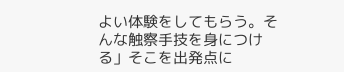よい体験をしてもらう。そんな触察手技を身につける」そこを出発点に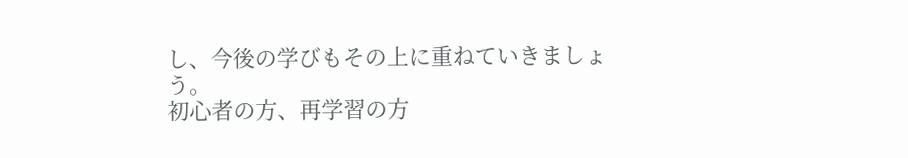し、今後の学びもその上に重ねていきましょう。
初心者の方、再学習の方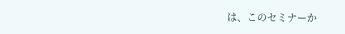は、このセミナーか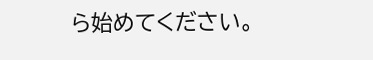ら始めてください。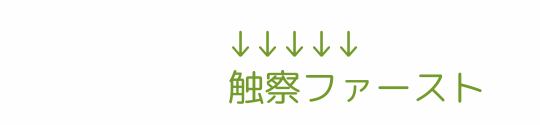↓↓↓↓↓
触察ファースト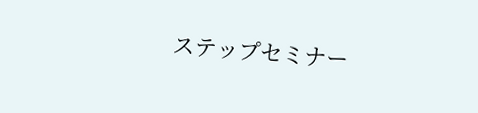ステップセミナー